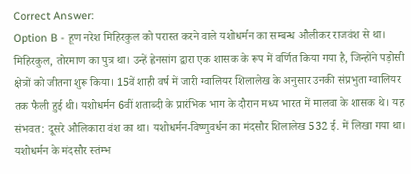Correct Answer:
Option B - हूण नरेश मिहिरकुल को परास्त करने वाले यशोधर्मन का सम्बन्ध औलीकर राजवंश से था। मिहिरकुल, तोरमाण का पुत्र था। उन्हें ह्वेनसांग द्वारा एक शासक के रूप में वर्णित किया गया है, जिन्होंने पड़ोसी क्षेत्रों को जीतना शुरू किया। 15वें शाही वर्ष में जारी ग्वालियर शिलालेख के अनुसार उनकी संप्रभुता ग्वालियर तक फैली हुई थी। यशोधर्मन 6वीं शताब्दी के प्रारंभिक भाग के दौरान मध्य भारत में मालवा के शासक थे। यह संभवत: दूसरे औलिकारा वंश का था। यशोधर्मन-विष्णुवर्धन का मंदसौर शिलालेख 532 ई. में लिखा गया था। यशोधर्मन के मंदसौर स्तंम्भ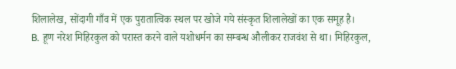शिलालेख, सोंदागी गाँव में एक पुरातात्विक स्थल पर खोजे गये संस्कृत शिलालेखों का एक समूह है।
B. हूण नरेश मिहिरकुल को परास्त करने वाले यशोधर्मन का सम्बन्ध औलीकर राजवंश से था। मिहिरकुल,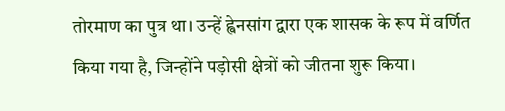तोरमाण का पुत्र था। उन्हें ह्वेनसांग द्वारा एक शासक के रूप में वर्णित किया गया है, जिन्होंने पड़ोसी क्षेत्रों को जीतना शुरू किया।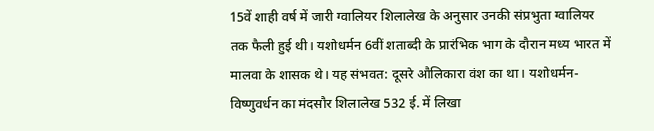15वें शाही वर्ष में जारी ग्वालियर शिलालेख के अनुसार उनकी संप्रभुता ग्वालियर तक फैली हुई थी। यशोधर्मन 6वीं शताब्दी के प्रारंभिक भाग के दौरान मध्य भारत में मालवा के शासक थे। यह संभवत: दूसरे औलिकारा वंश का था। यशोधर्मन-विष्णुवर्धन का मंदसौर शिलालेख 532 ई. में लिखा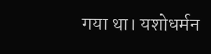गया था। यशोधर्मन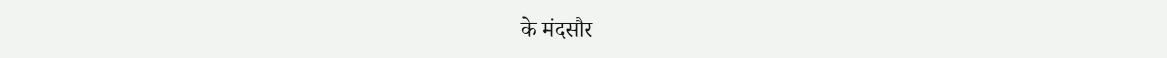के मंदसौर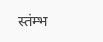स्तंम्भ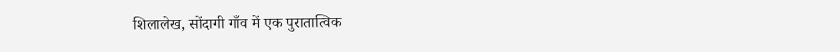शिलालेख, सोंदागी गाँव में एक पुरातात्विक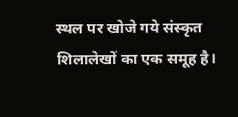स्थल पर खोजे गये संस्कृत शिलालेखों का एक समूह है।